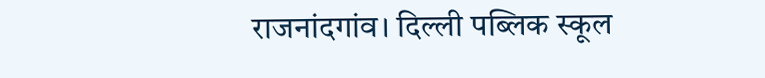राजनांदगांव। दिल्ली पब्लिक स्कूल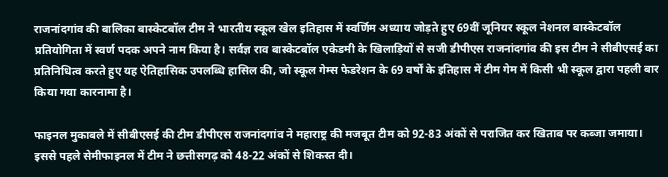राजनांदगांव की बालिका बास्केटबॉल टीम ने भारतीय स्कूल खेल इतिहास में स्वर्णिम अध्याय जोड़ते हुए 69वीं जूनियर स्कूल नेशनल बास्केटबॉल प्रतियोगिता में स्वर्ण पदक अपने नाम किया है। सर्वज्ञ राव बास्केटबॉल एकेडमी के खिलाड़ियों से सजी डीपीएस राजनांदगांव की इस टीम ने सीबीएसई का प्रतिनिधित्व करते हुए यह ऐतिहासिक उपलब्धि हासिल की, जो स्कूल गेम्स फेडरेशन के 69 वर्षों के इतिहास में टीम गेम में किसी भी स्कूल द्वारा पहली बार किया गया कारनामा है।

फाइनल मुकाबले में सीबीएसई की टीम डीपीएस राजनांदगांव ने महाराष्ट्र की मजबूत टीम को 92-83 अंकों से पराजित कर खिताब पर कब्जा जमाया। इससे पहले सेमीफाइनल में टीम ने छत्तीसगढ़ को 48-22 अंकों से शिकस्त दी।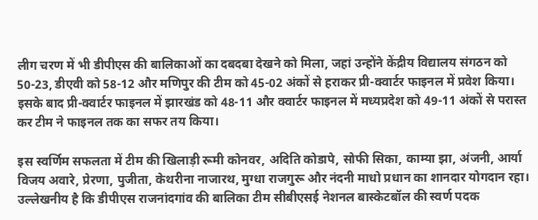लीग चरण में भी डीपीएस की बालिकाओं का दबदबा देखने को मिला, जहां उन्होंने केंद्रीय विद्यालय संगठन को 50-23, डीएवी को 58-12 और मणिपुर की टीम को 45-02 अंकों से हराकर प्री-क्वार्टर फाइनल में प्रवेश किया। इसके बाद प्री-क्वार्टर फाइनल में झारखंड को 48-11 और क्वार्टर फाइनल में मध्यप्रदेश को 49-11 अंकों से परास्त कर टीम ने फाइनल तक का सफर तय किया।

इस स्वर्णिम सफलता में टीम की खिलाड़ी रूमी कोनवर, अदिति कोडापे, सोफी सिका, काम्या झा, अंजनी, आर्या विजय अवारे, प्रेरणा, पुजीता, केथरीना नाजारथ, मुग्धा राजगुरू और नंदनी माधो प्रधान का शानदार योगदान रहा। उल्लेखनीय है कि डीपीएस राजनांदगांव की बालिका टीम सीबीएसई नेशनल बास्केटबॉल की स्वर्ण पदक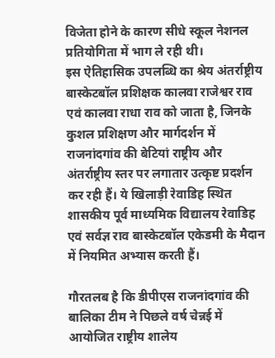विजेता होने के कारण सीधे स्कूल नेशनल प्रतियोगिता में भाग ले रही थी।
इस ऐतिहासिक उपलब्धि का श्रेय अंतर्राष्ट्रीय बास्केटबॉल प्रशिक्षक कालवा राजेश्वर राव एवं कालवा राधा राव को जाता है, जिनके कुशल प्रशिक्षण और मार्गदर्शन में राजनांदगांव की बेटियां राष्ट्रीय और अंतर्राष्ट्रीय स्तर पर लगातार उत्कृष्ट प्रदर्शन कर रही हैं। ये खिलाड़ी रेवाडिह स्थित शासकीय पूर्व माध्यमिक विद्यालय रेवाडिह एवं सर्वज्ञ राव बास्केटबॉल एकेडमी के मैदान में नियमित अभ्यास करती हैं।

गौरतलब है कि डीपीएस राजनांदगांव की बालिका टीम ने पिछले वर्ष चेन्नई में आयोजित राष्ट्रीय शालेय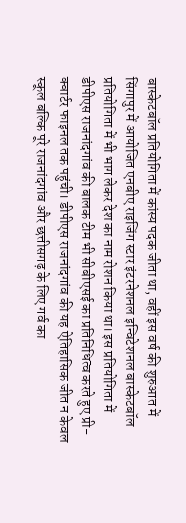बास्केटबॉल प्रतियोगिता में कांस्य पदक जीता था, वहीं इस वर्ष की शुरुआत में सिंगापुर में आयोजित एनबीए राइजिंग स्टार इंटरनेशनल इन्विटेशनल बास्केटबॉल प्रतियोगिता में भी भाग लेकर देश का नाम रोशन किया था। इस प्रतियोगिता में डीपीएस राजनांदगांव की बालक टीम भी सीबीएसई का प्रतिनिधित्व करते हुए प्री-क्वार्टर फाइनल तक पहुंची। डीपीएस राजनांदगांव की यह ऐतिहासिक जीत न केवल स्कूल बल्कि पूरे राजनांदगांव और छत्तीसगढ़ के लिए गर्व का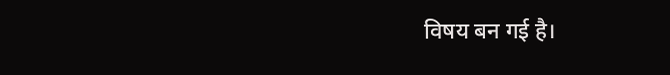विषय बन गई है।